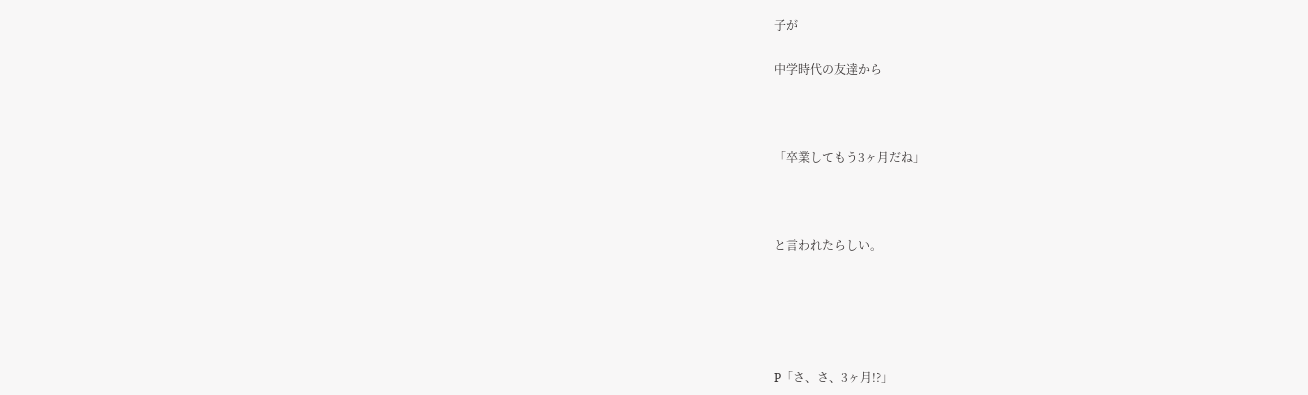子が

中学時代の友達から



「卒業してもう3ヶ月だね」



と言われたらしい。





P「さ、さ、3ヶ月!?」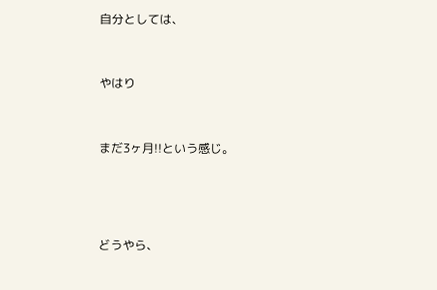自分としては、



やはり



まだ3ヶ月!!という感じ。





どうやら、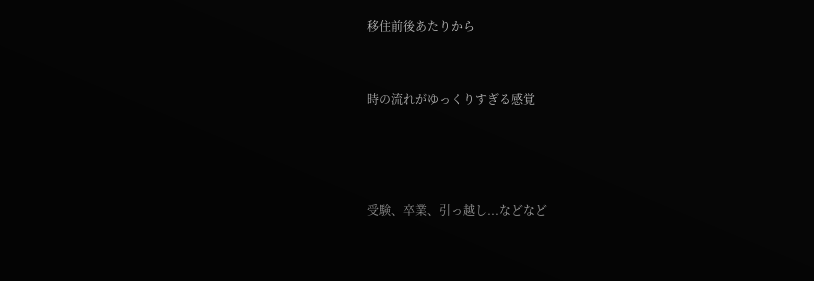移住前後あたりから



時の流れがゆっくりすぎる感覚





受験、卒業、引っ越し...などなど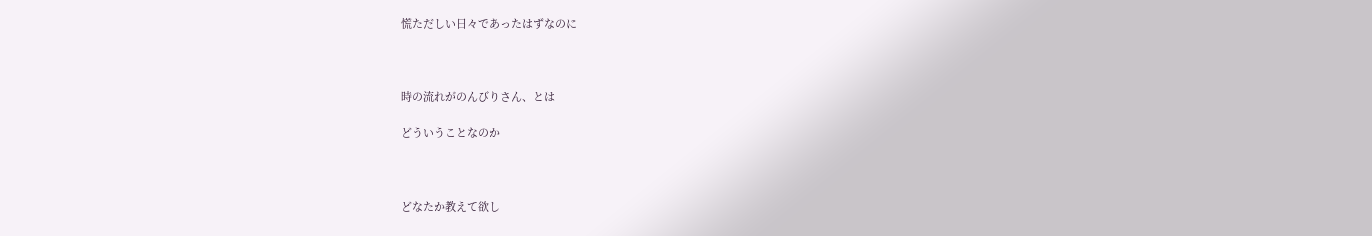慌ただしい日々であったはずなのに



時の流れがのんびりさん、とは

どういうことなのか



どなたか教えて欲し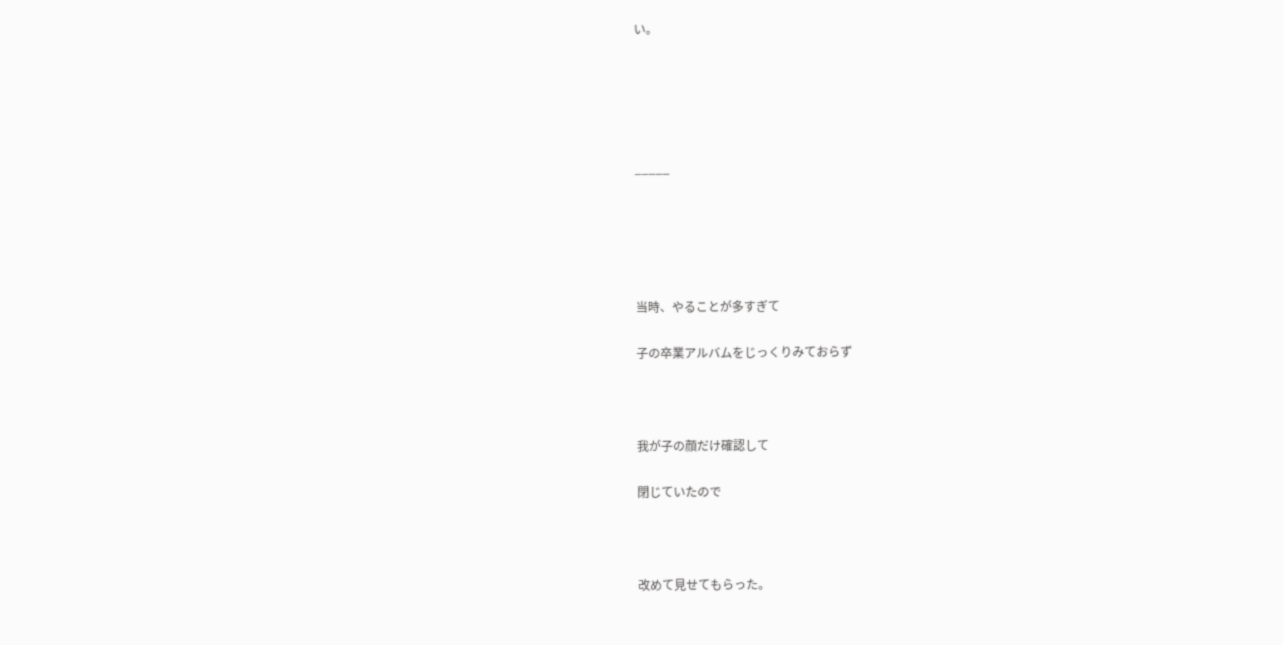い。





_____





当時、やることが多すぎて

子の卒業アルバムをじっくりみておらず



我が子の顔だけ確認して

閉じていたので



改めて見せてもらった。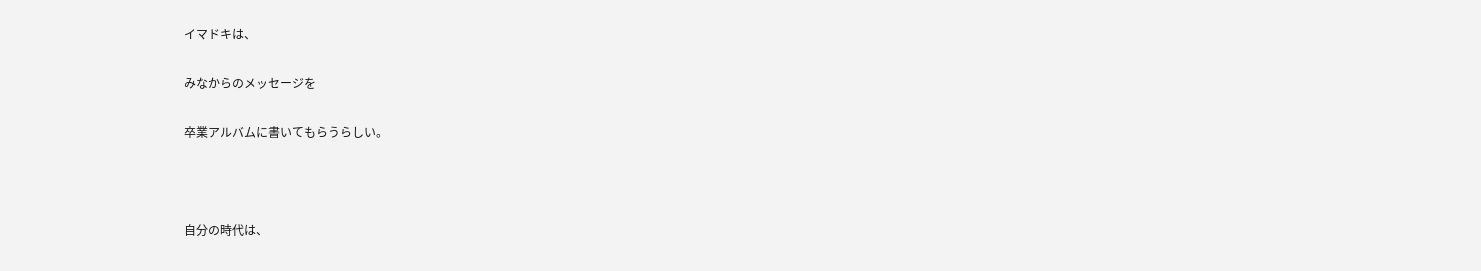イマドキは、

みなからのメッセージを

卒業アルバムに書いてもらうらしい。



自分の時代は、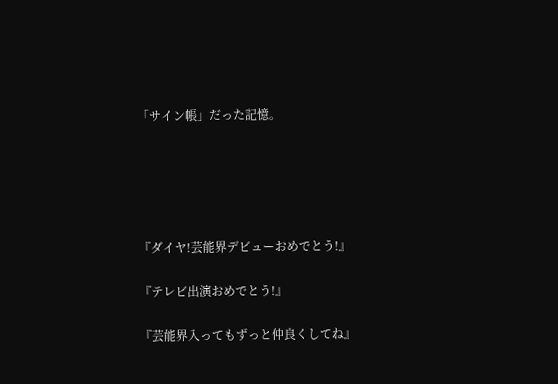「サイン帳」だった記憶。





『ダイヤ!芸能界デビューおめでとう!』

『テレビ出演おめでとう!』

『芸能界入ってもずっと仲良くしてね』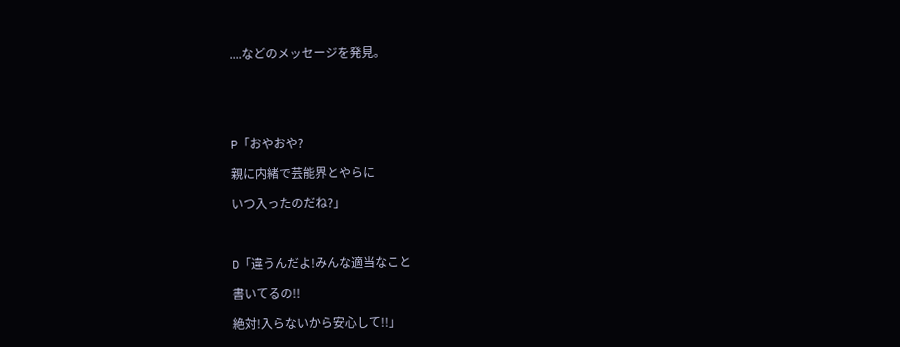....などのメッセージを発見。





P「おやおや?

親に内緒で芸能界とやらに

いつ入ったのだね?」



D「違うんだよ!みんな適当なこと

書いてるの!!

絶対!入らないから安心して!!」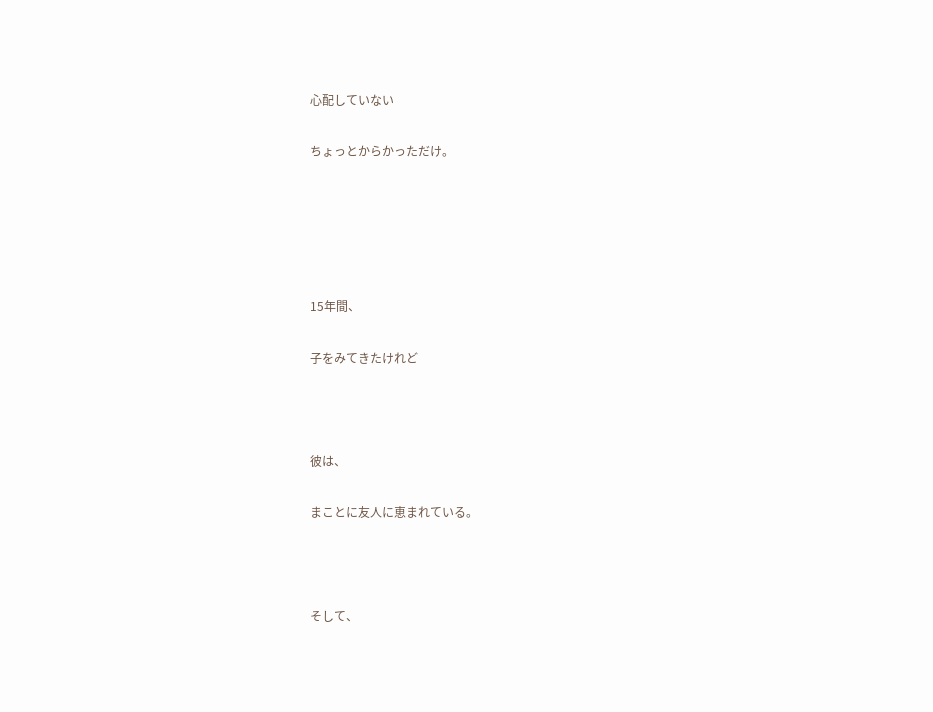心配していない

ちょっとからかっただけ。





15年間、

子をみてきたけれど



彼は、

まことに友人に恵まれている。



そして、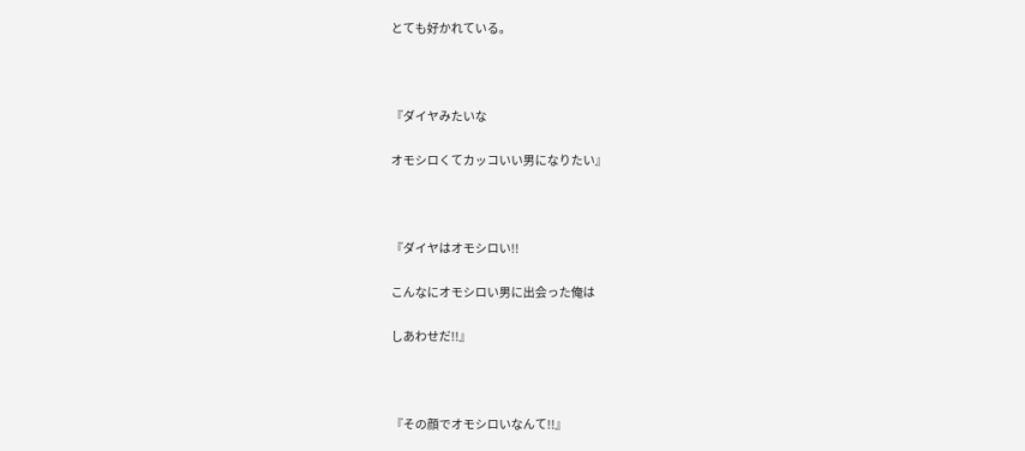とても好かれている。



『ダイヤみたいな

オモシロくてカッコいい男になりたい』



『ダイヤはオモシロい!!

こんなにオモシロい男に出会った俺は

しあわせだ!!』



『その顔でオモシロいなんて!!』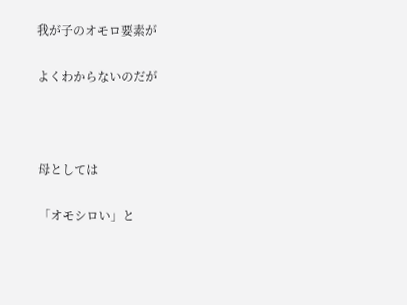我が子のオモロ要素が

よくわからないのだが



母としては

「オモシロい」と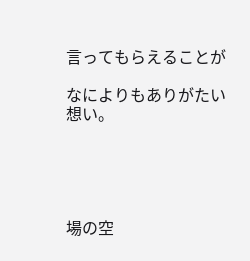言ってもらえることが

なによりもありがたい想い。





場の空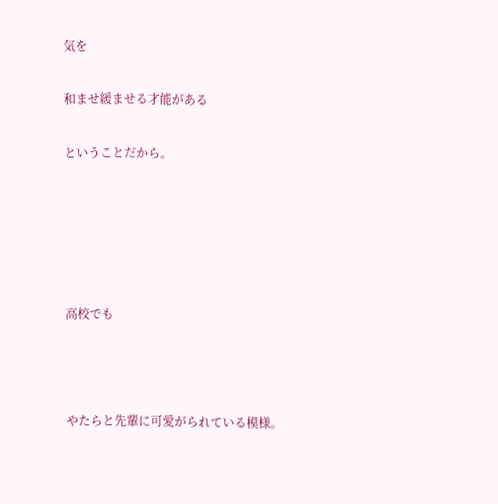気を

和ませ緩ませる才能がある

ということだから。





高校でも



やたらと先輩に可愛がられている模様。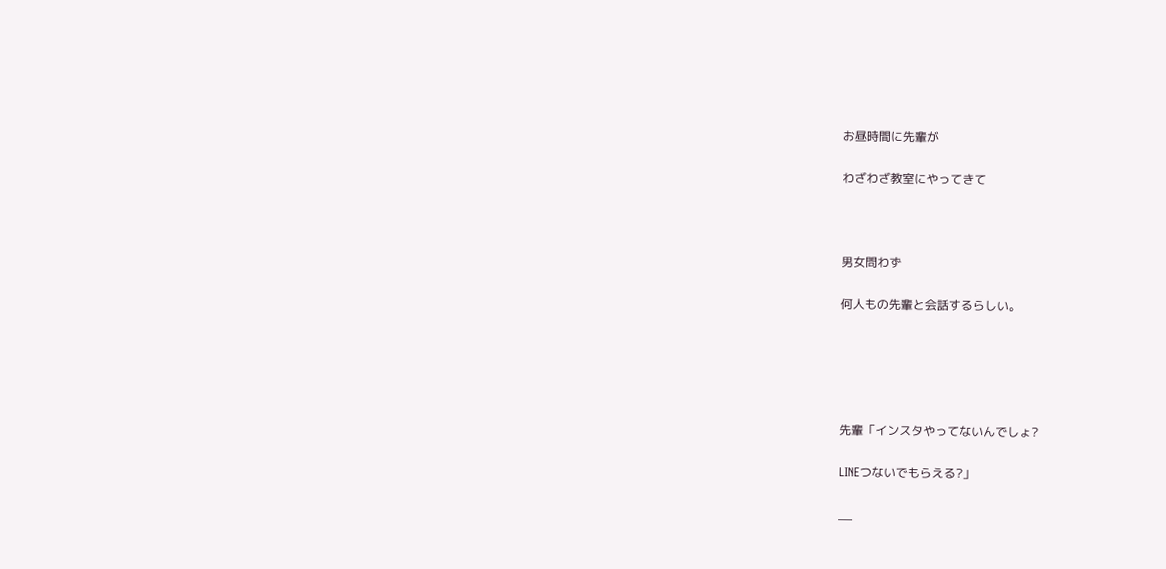お昼時間に先輩が

わざわざ教室にやってきて



男女問わず

何人もの先輩と会話するらしい。





先輩「インスタやってないんでしょ?

LINEつないでもらえる?」

__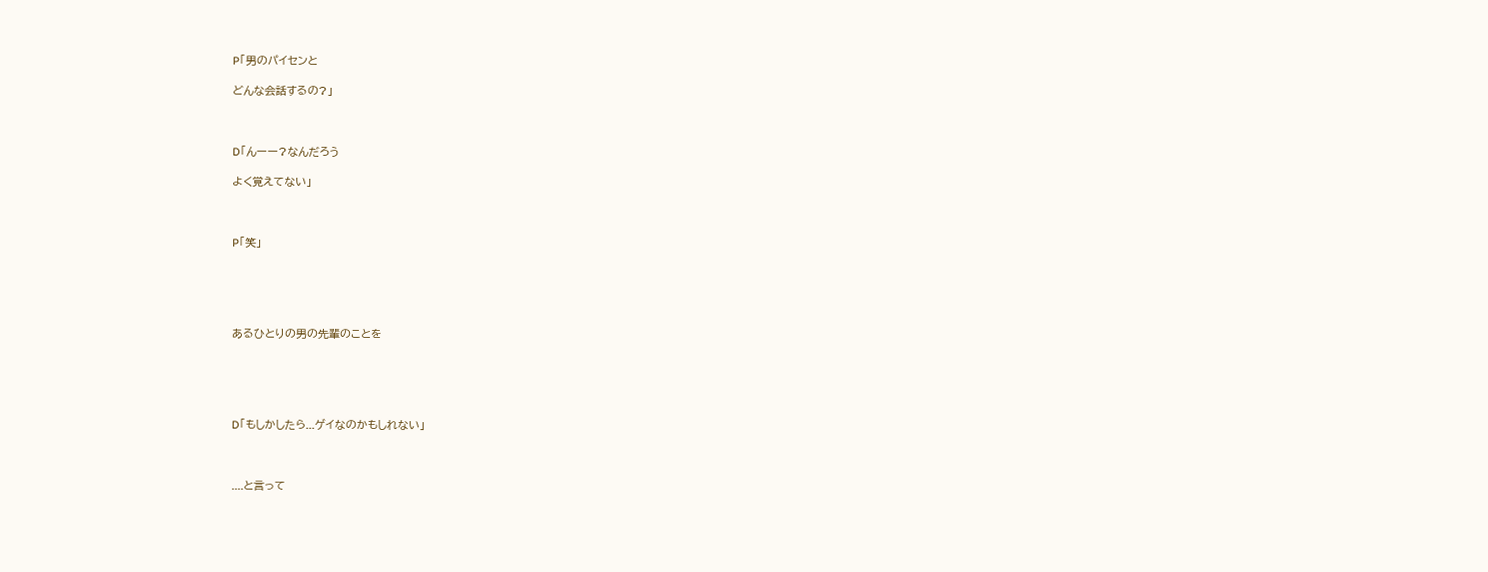P「男のパイセンと

どんな会話するの?」



D「んーー?なんだろう

よく覚えてない」



P「笑」





あるひとりの男の先輩のことを





D「もしかしたら...ゲイなのかもしれない」



....と言って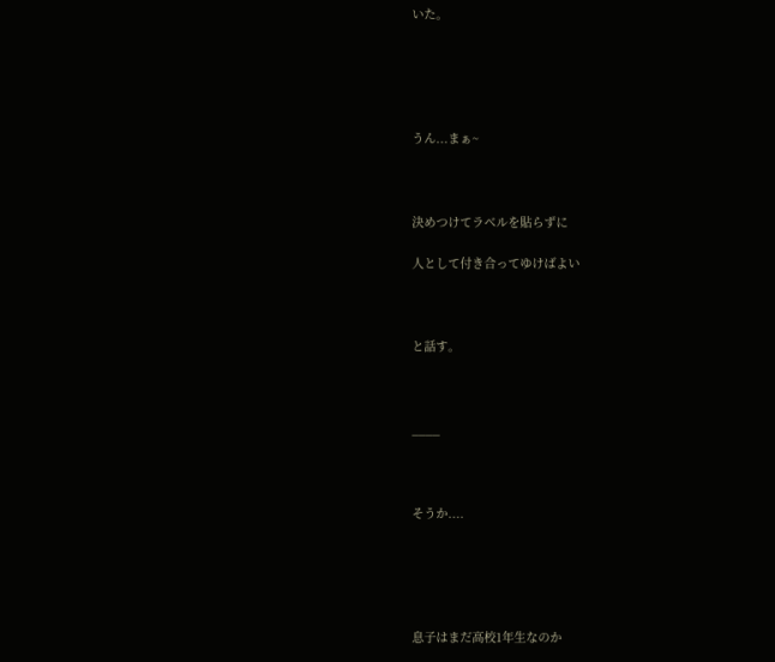いた。





うん...まぁ~



決めつけてラベルを貼らずに

人として付き合ってゆけばよい



と話す。



____



そうか....





息子はまだ高校1年生なのか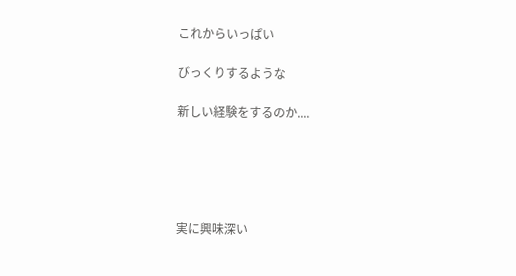これからいっぱい

びっくりするような

新しい経験をするのか....





実に興味深い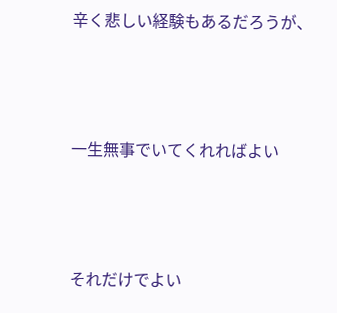辛く悲しい経験もあるだろうが、



一生無事でいてくれればよい



それだけでよい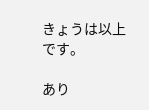きょうは以上です。

あり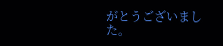がとうございました。